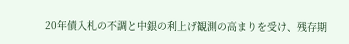20年債入札の不調と中銀の利上げ観測の高まりを受け、残存期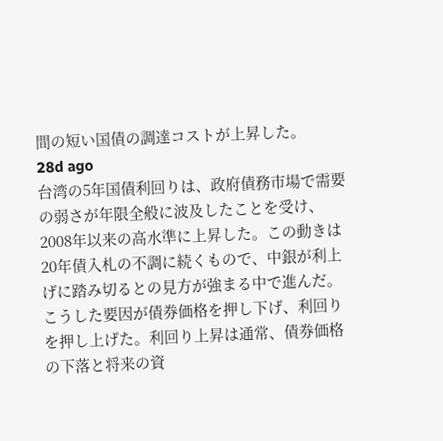間の短い国債の調達コストが上昇した。
28d ago
台湾の5年国債利回りは、政府債務市場で需要の弱さが年限全般に波及したことを受け、2008年以来の高水準に上昇した。この動きは20年債入札の不調に続くもので、中銀が利上げに踏み切るとの見方が強まる中で進んだ。こうした要因が債券価格を押し下げ、利回りを押し上げた。利回り上昇は通常、債券価格の下落と将来の資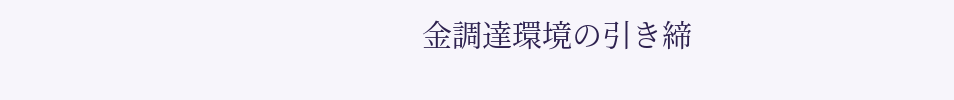金調達環境の引き締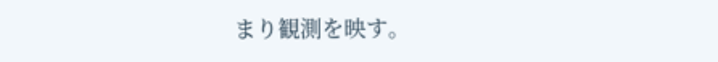まり観測を映す。